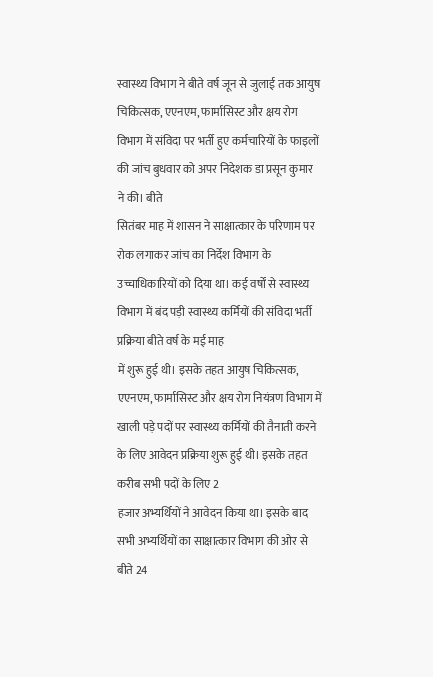स्वास्थ्य विभाग ने बीते वर्ष जून से जुलाई तक आयुष चिकित्सक, एएनएम, फार्मासिस्ट और क्षय रोग विभाग में संविदा पर भर्ती हुए कर्मचारियों के फाइलों की जांच बुधवार को अपर निदेशक डा प्रसून कुमार ने की। बीते
सितंबर माह में शासन ने साक्षात्कार के परिणाम पर रोक लगाकर जांच का निर्देश विभाग के उच्चाधिकारियों को दिया था। कई वर्षों से स्वास्थ्य विभाग में बंद पड़ी स्वास्थ्य कर्मियों की संविदा भर्ती प्रक्रिया बीते वर्ष के मई माह
में शुरू हुई थी। इसके तहत आयुष चिकित्सक, एएनएम, फार्मासिस्ट और क्षय रोग नियंत्रण विभाग में खाली पड़े पदों पर स्वास्थ्य कर्मियों की तैनाती करने के लिए आवेदन प्रक्रिया शुरू हुई थी। इसके तहत करीब सभी पदों के लिए 2
हजार अभ्यर्थियों ने आवेदन किया था। इसके बाद सभी अभ्यर्थियों का साक्षात्कार विभाग की ओर से बीते 24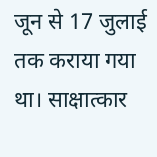जून से 17 जुलाई तक कराया गया था। साक्षात्कार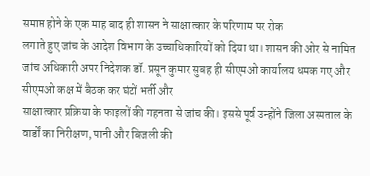समाप्त होने के एक माह बाद ही शासन ने साक्षात्कार के परिणाम पर रोक
लगाते हुए जांच के आदेश विभाग के उच्चाधिकारियों को दिया था। शासन की ओर से नामित जांच अधिकारी अपर निदेशक डॉ. प्रसून कुमार सुबह ही सीएमओ कार्यालय धमक गए और सीएमओ कक्ष में बैठक कर घंटों भर्ती और
साक्षात्कार प्रक्रिया के फाइलों की गहनता से जांच की। इससे पूर्व उन्होंने जिला अस्पताल के वार्डों का निरीक्षण, पानी और बिजली की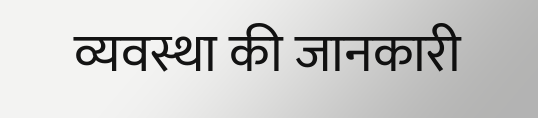व्यवस्था की जानकारी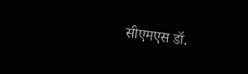सीएमएस डॉ.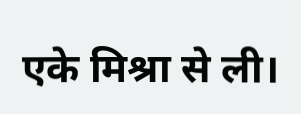एके मिश्रा से ली।